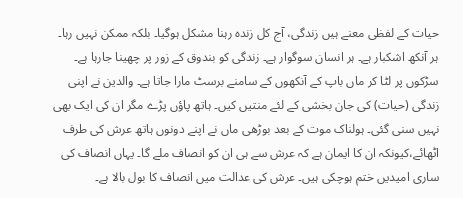حیات کے لفظی معنے ہیں زندگی، آج کل زندہ رہنا مشکل ہوگیا۔ بلکہ ممکن نہیں رہا۔ ہر آنکھ اشکبار ہے۔ ہر انسان سوگوار ہے۔ زندگی کو بندوق کے زور پر چھینا جارہا ہے۔ سڑکوں پر لٹا کر ماں باپ کے آنکھوں کے سامنے برسٹ مارا جاتا ہے۔ والدین نے اپنی زندگی (حیات) کی جان بخشی کے لئے منتیں کیں۔ ہاتھ پاؤں پڑے مگر ان کی ایک بھی نہیں سنی گئی۔ ہولناک موت کے بعد بوڑھی ماں نے اپنے دونوں ہاتھ عرش کی طرف اٹھائے،کیونکہ ان کا ایمان ہے کہ عرش سے ہی ان کو انصاف ملے گا۔ یہاں انصاف کی ساری امیدیں ختم ہوچکی ہیں۔ عرش کی عدالت میں انصاف کا بول بالا ہے۔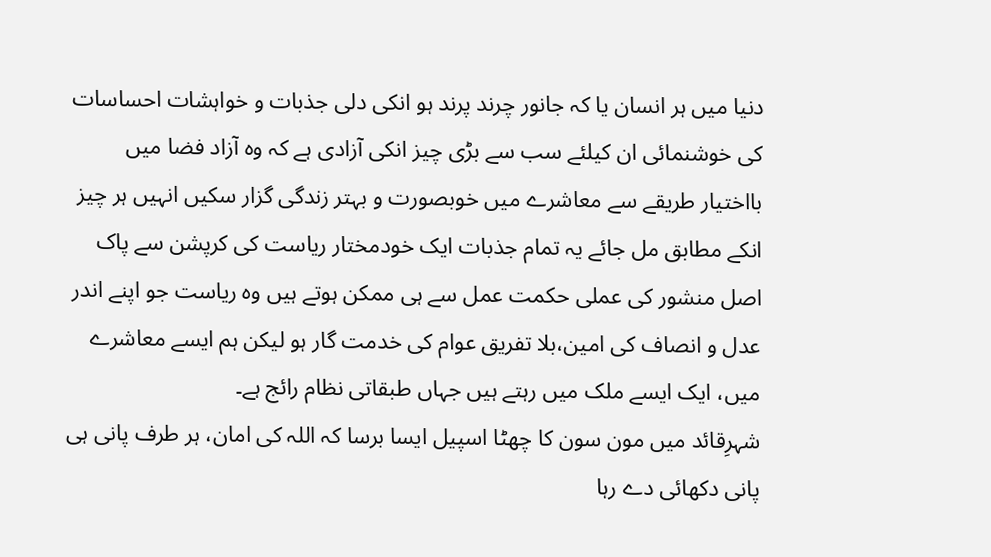دنیا میں ہر انسان یا کہ جانور چرند پرند ہو انکی دلی جذبات و خواہشات احساسات کی خوشنمائی ان کیلئے سب سے بڑی چیز انکی آزادی ہے کہ وہ آزاد فضا میں بااختیار طریقے سے معاشرے میں خوبصورت و بہتر زندگی گزار سکیں انہیں ہر چیز انکے مطابق مل جائے یہ تمام جذبات ایک خودمختار ریاست کی کرپشن سے پاک اصل منشور کی عملی حکمت عمل سے ہی ممکن ہوتے ہیں وہ ریاست جو اپنے اندر عدل و انصاف کی امین،بلا تفریق عوام کی خدمت گار ہو لیکن ہم ایسے معاشرے میں، ایک ایسے ملک میں رہتے ہیں جہاں طبقاتی نظام رائج ہے۔
شہرِقائد میں مون سون کا چھٹا اسپیل ایسا برسا کہ اللہ کی امان، ہر طرف پانی ہی پانی دکھائی دے رہا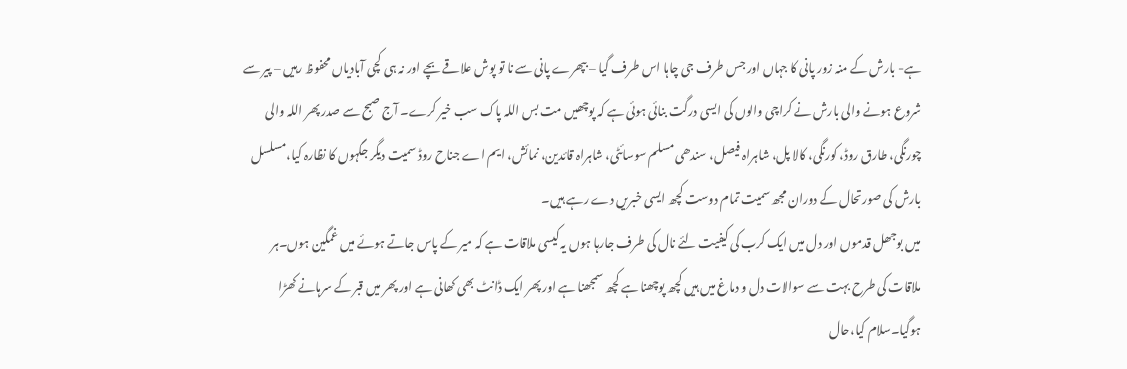ہے- بارش کے منہ زور پانی کا جہاں اور جس طرف جی چاہا اس طرف گیا – بپھرے پانی سے نا تو پوش علاقے بچے اور نہ ہی کچی آبادیاں محفوظ رہیں – پیر سے شروع ہونے والی بارش نے کراچی والوں کی ایسی درگت بنائی ہوئی ہے کہ پوچھیں مت بس اللہ پاک سب خیر کرے۔ آج صبح سے صدر پھر اللہ والی چورنگی، طارق روڈ، کورنگی، کالا پل، شاہراہ فیصل، سندھی مسلم سوسائٹی، شاہراہ قائدین، نمائش، ایم اے جناح روڈ سمیت دیگر جگہوں کا نظارہ کیا،مسلسل بارش کی صورتحال کے دوران مجھ سمیت تمام دوست کچھ ایسی خبریں دے رہے ہیں۔
میں بوجھل قدموں اور دل میں ایک کرب کی کیفیت لئے نال کی طرف جارہا ہوں یہ کیسی ملاقات ہے کہ میر کے پاس جاتے ہوئے میں غمگین ہوں۔ہر ملاقات کی طرح بہت سے سوالات دل و دماغ میں ہیں کچھ پوچھنا ہے کچھ سمجھنا ہے اور پھر ایک ڈانٹ بھی کھانی ہے اور پھر میں قبر کے سرہانے کھڑا ہوگیا۔سلام کیا،حال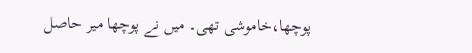پوچھا،خاموشی تھی۔ میں نے پوچھا میر حاصل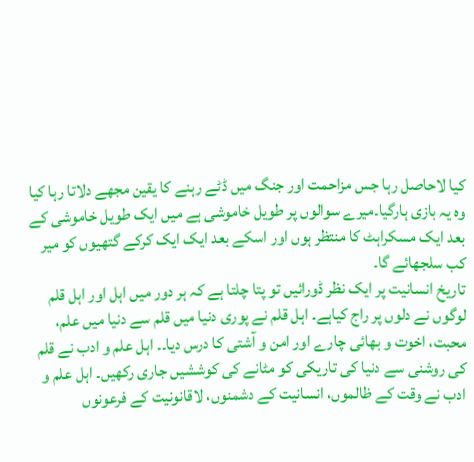کیا لاحاصل رہا جس مزاحمت اور جنگ میں ڈٹے رہنے کا یقین مجھے دلاتا رہا کیا وہ یہ بازی ہارگیا۔میرے سوالوں پر طویل خاموشی ہے میں ایک طویل خاموشی کے بعد ایک مسکراہٹ کا منتظر ہوں اور اسکے بعد ایک ایک کرکے گتھیوں کو میر کب سلجھائے گا۔
تاریخ انسانیت پر ایک نظر ڈورائیں تو پتا چلتا ہے کہ ہر دور میں اہل اور اہل قلم لوگوں نے دلوں پر راج کیاہے۔ اہل قلم نے پوری دنیا میں قلم سے دنیا میں علم، محبت، اخوت و بھائی چارے اور امن و آشتی کا درس دیا۔۔ اہل علم و ادب نے قلم کی روشنی سے دنیا کی تاریکی کو مٹانے کی کوششیں جاری رکھیں۔ اہل علم و ادب نے وقت کے ظالموں، انسانیت کے دشمنوں، لاقانونیت کے فرعونوں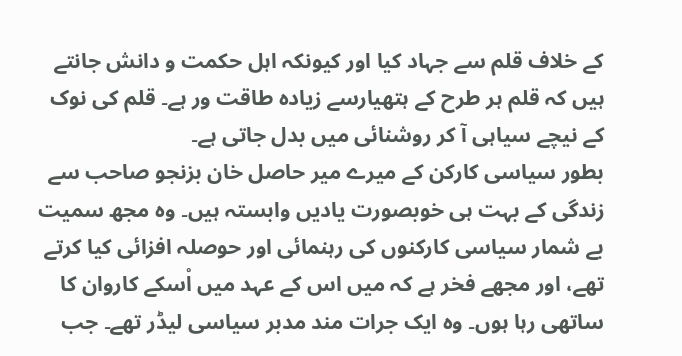کے خلاف قلم سے جہاد کیا اور کیونکہ اہل حکمت و دانش جانتے ہیں کہ قلم ہر طرح کے ہتھیارسے زیادہ طاقت ور ہے۔ قلم کی نوک کے نیچے سیاہی آ کر روشنائی میں بدل جاتی ہے۔
بطور سیاسی کارکن کے میرے میر حاصل خان بزنجو صاحب سے زندگی کے بہت ہی خوبصورت یادیں وابستہ ہیں۔ وہ مجھ سمیت بے شمار سیاسی کارکنوں کی رہنمائی اور حوصلہ افزائی کیا کرتے تھے، اور مجھے فخر ہے کہ میں اس کے عہد میں اْسکے کاروان کا ساتھی رہا ہوں۔ وہ ایک جرات مند مدبر سیاسی لیڈر تھے۔ جب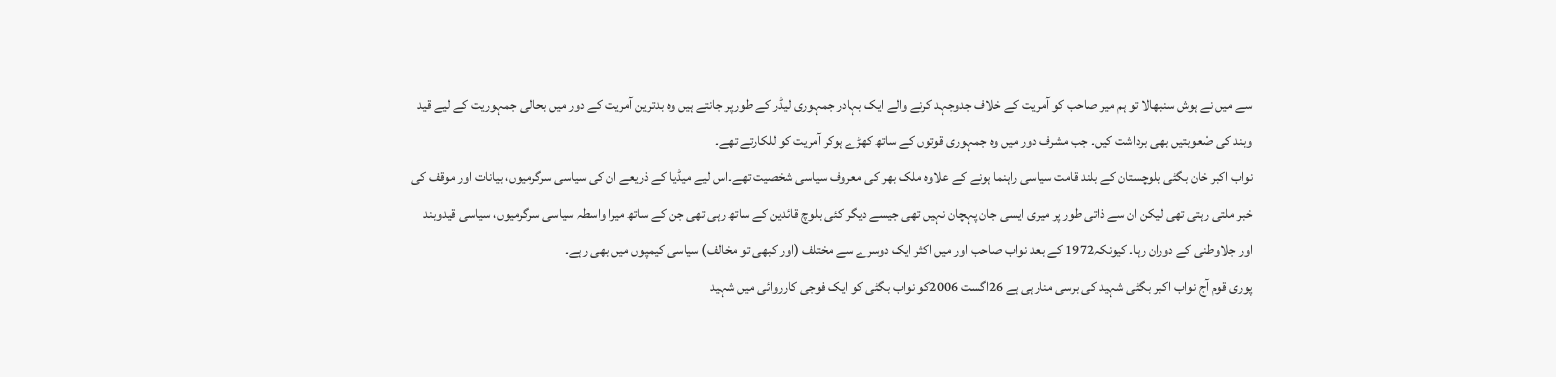سے میں نے ہوش سنبھالا تو ہم میر صاحب کو آمریت کے خلاف جدوجہد کرنے والے ایک بہادر جمہوری لیڈر کے طورپر جانتے ہیں وہ بدترین آمریت کے دور میں بحالی جمہوریت کے لیے قید وبند کی صْعوبتیں بھی برداشت کیں۔ جب مشرف دور میں وہ جمہوری قوتوں کے ساتھ کھڑے ہوکر آمریت کو للکارتے تھے۔
نواب اکبر خان بگٹی بلوچستان کے بلند قامت سیاسی راہنما ہونے کے علاوہ ملک بھر کی معروف سیاسی شخصیت تھے۔اس لیے میڈیا کے ذریعے ان کی سیاسی سرگرمیوں، بیانات اور موقف کی خبر ملتی رہتی تھی لیکن ان سے ذاتی طور پر میری ایسی جان پہچان نہیں تھی جیسے دیگر کئی بلوچ قائدین کے ساتھ رہی تھی جن کے ساتھ میرا واسطہ سیاسی سرگرمیوں، سیاسی قیدوبند اور جلاوطنی کے دوران رہا۔ کیونکہ1972 کے بعد نواب صاحب اور میں اکثر ایک دوسرے سے مختلف (اور کبھی تو مخالف) سیاسی کیمپوں میں بھی رہے۔
پوری قوم آج نواب اکبر بگٹی شہید کی برسی منارہی ہے 26اگست 2006کو نواب بگٹی کو ایک فوجی کارروائی میں شہید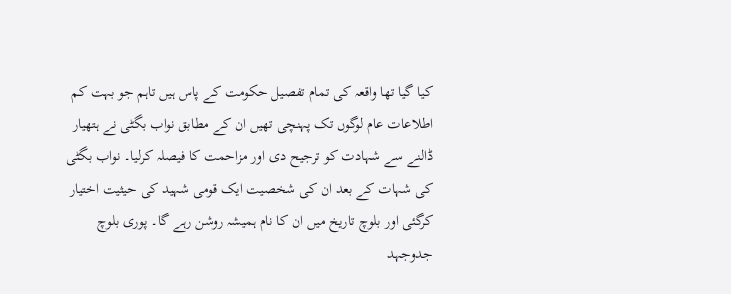کیا گیا تھا واقعہ کی تمام تفصیل حکومت کے پاس ہیں تاہم جو بہت کم اطلاعات عام لوگوں تک پہنچی تھیں ان کے مطابق نواب بگٹی نے ہتھیار ڈالنے سے شہادت کو ترجیح دی اور مزاحمت کا فیصلہ کرلیا۔ نواب بگٹی کی شہات کے بعد ان کی شخصیت ایک قومی شہید کی حیثیت اختیار کرگئی اور بلوچ تاریخ میں ان کا نام ہمیشہ روشن رہے گا۔ پوری بلوچ جدوجہد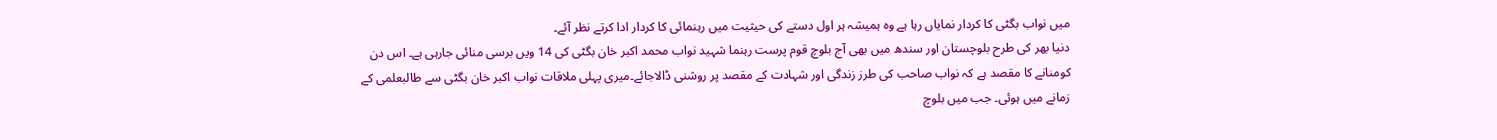میں نواب بگٹی کا کردار نمایاں رہا ہے وہ ہمیشہ ہر اول دستے کی حیثیت میں رہنمائی کا کردار ادا کرتے نظر آئے۔
دنیا بھر کی طرح بلوچستان اور سندھ میں بھی آج بلوچ قوم پرست رہنما شہید نواب محمد اکبر خان بگٹی کی 14 ویں برسی منائی جارہی ہے۔ اس دن کومنانے کا مقصد ہے کہ نواب صاحب کی طرز زندگی اور شہادت کے مقصد پر روشنی ڈالاجائے۔میری پہلی ملاقات نواب اکبر خان بگٹی سے طالبعلمی کے زمانے میں ہوئی۔ جب میں بلوچ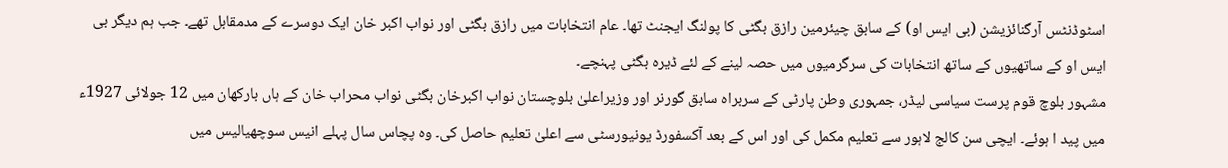اسٹوڈنٹس آرگنائزیشن (بی ایس او) کے سابق چیئرمین رازق بگٹی کا پولنگ ایجنٹ تھا۔ عام انتخابات میں رازق بگٹی اور نواب اکبر خان ایک دوسرے کے مدمقابل تھے۔ جب ہم دیگر بی ایس او کے ساتھیوں کے ساتھ انتخابات کی سرگرمیوں میں حصہ لینے کے لئے ڈیرہ بگٹی پہنچے۔
مشہور بلوچ قوم پرست سیاسی لیڈر، جمہوری وطن پارٹی کے سربراہ سابق گورنر اور وزیراعلیٰ بلوچستان نواب اکبرخان بگٹی نواب محراب خان کے ہاں بارکھان میں 12 جولائی 1927ء میں پید ا ہوئے۔ ایچی سن کالج لاہور سے تعلیم مکمل کی اور اس کے بعد آکسفورڈ یونیورسٹی سے اعلیٰ تعلیم حاصل کی۔ وہ پچاس سال پہلے انیس سوچھیالیس میں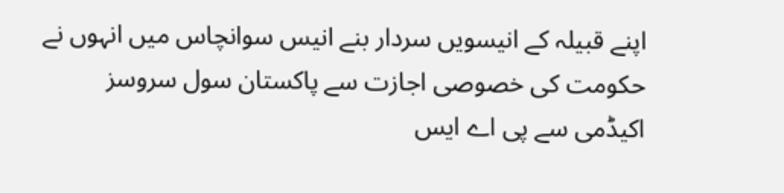اپنے قبیلہ کے انیسویں سردار بنے انیس سوانچاس میں انہوں نے حکومت کی خصوصی اجازت سے پاکستان سول سروسز اکیڈمی سے پی اے ایس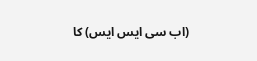(اب سی ایس ایس) کا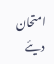امتحان دیئے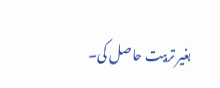بغیر تربیت حاصل کی۔